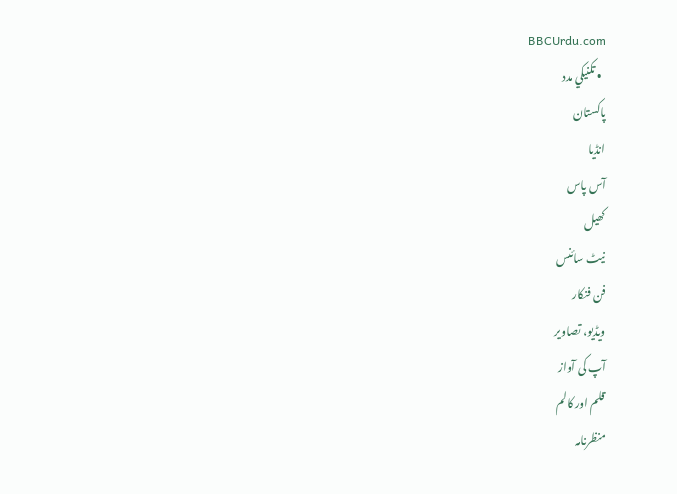BBCUrdu.com
  • تکنيکي مدد
پاکستان
انڈیا
آس پاس
کھیل
نیٹ سائنس
فن فنکار
ویڈیو، تصاویر
آپ کی آواز
قلم اور کالم
منظرنامہ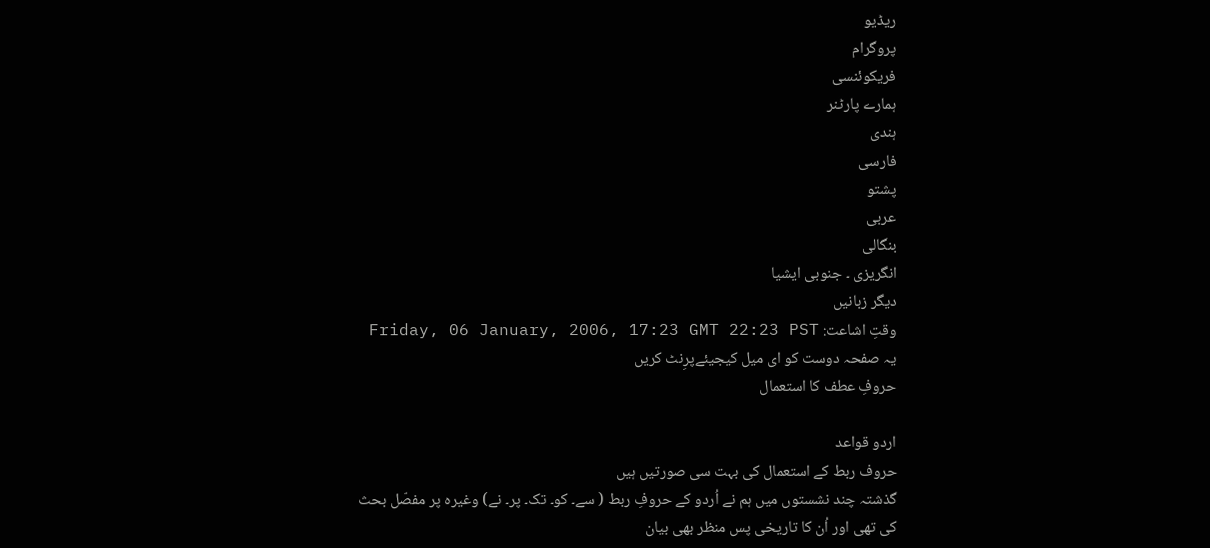ریڈیو
پروگرام
فریکوئنسی
ہمارے پارٹنر
ہندی
فارسی
پشتو
عربی
بنگالی
انگریزی ۔ جنوبی ایشیا
دیگر زبانیں
وقتِ اشاعت: Friday, 06 January, 2006, 17:23 GMT 22:23 PST
یہ صفحہ دوست کو ای میل کیجیئےپرِنٹ کریں
حروفِ عطف کا استعمال

اردو قواعد
حروف ربط کے استعمال کی بہت سی صورتیں ہیں
گذشتہ چند نشستوں میں ہم نے اُردو کے حروفِ ربط ( سے۔ کو۔ تک۔ پر۔ نے) وغیرہ پر مفصّل بحث کی تھی اور اُن کا تاریخی پس منظر بھی بیان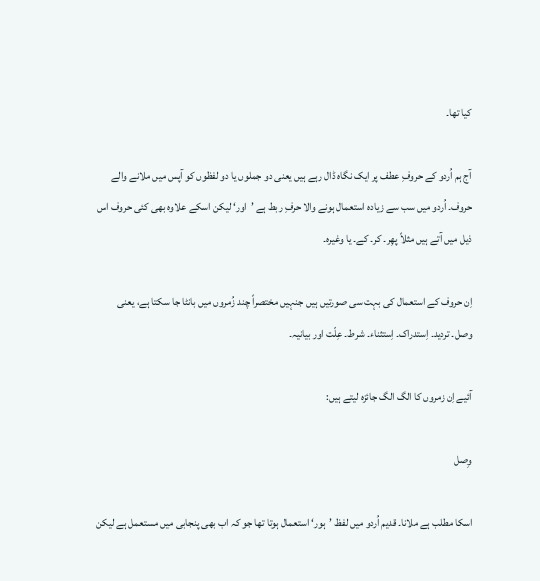کیا تھا۔

آج ہم اُردو کے حروفِ عطف پر ایک نگاہ ڈال رہے ہیں یعنی دو جملوں یا دو لفظوں کو آپس میں ملانے والے حروف۔ اُردو میں سب سے زیادہ استعمال ہونے والا حرفِ ربط ہے ’اور‘ لیکن اسکے علاوہ بھی کئی حروف اس ذیل میں آتے ہیں مثلاً پھِر۔ کر۔ کے۔ یا وغیرہ۔

اِن حروف کے استعمال کی بہت سی صورتیں ہیں جنہیں مختصراً چند زُمروں میں بانٹا جا سکتا ہے، یعنی وصل۔ تردید۔ اِستدراک۔ اِستثناء۔ شرط۔ عِلّت اور بیانیہ۔

آئیے اِن زمروں کا الگ الگ جائزہ لیتے ہیں:

وِصل

اسکا مطلب ہے ملانا۔ قدیم اُردو میں لفظ ’ہور‘ استعمال ہوتا تھا جو کہ اب بھی پنجابی میں مستعمل ہے لیکن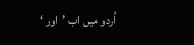اُردو میں اب ’اور ‘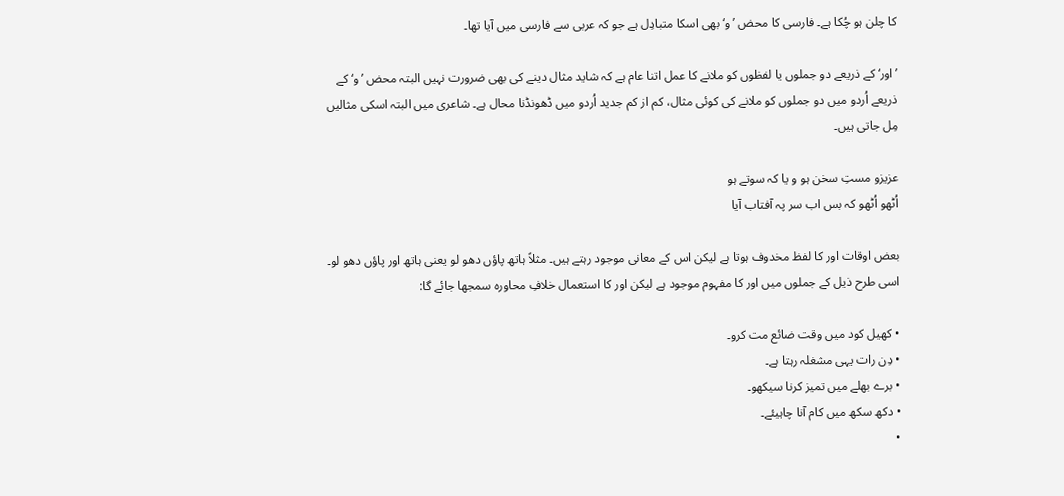کا چلن ہو چُکا ہے۔ فارسی کا محض ’و‘ بھی اسکا متبادِل ہے جو کہ عربی سے فارسی میں آیا تھا۔

’اور‘ کے ذریعے دو جملوں یا لفظوں کو ملانے کا عمل اتنا عام ہے کہ شاید مثال دینے کی بھی ضرورت نہیں البتہ محض ’و‘ کے ذریعے اُردو میں دو جملوں کو ملانے کی کوئی مثال، کم از کم جدید اُردو میں ڈھونڈنا محال ہے۔ شاعری میں البتہ اسکی مثالیں مِل جاتی ہیں۔

عزیزو مستِ سخن ہو و یا کہ سوتے ہو
اُٹھو اُٹھو کہ بس اب سر پہ آفتاب آیا

بعض اوقات اور کا لفظ مخدوف ہوتا ہے لیکن اس کے معانی موجود رہتے ہیں۔ مثلاً ہاتھ پاؤں دھو لو یعنی ہاتھ اور پاؤں دھو لو۔ اسی طرح ذیل کے جملوں میں اور کا مفہوم موجود ہے لیکن اور کا استعمال خلافِ محاورہ سمجھا جائے گا:

• کھیل کود میں وقت ضائع مت کرو۔
• دِن رات یہی مشغلہ رہتا ہے۔
• برے بھلے میں تمیز کرنا سیکھو۔
• دکھ سکھ میں کام آنا چاہیئے۔
•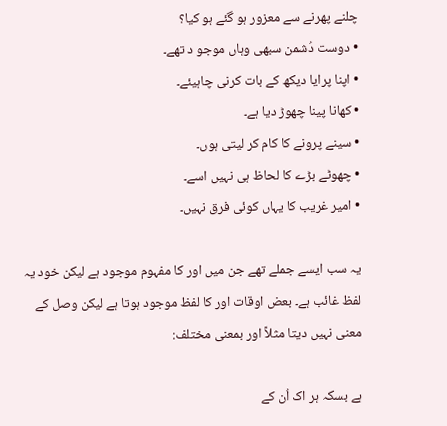چلنے پھرنے سے معزور ہو گئے ہو کیا؟
• دوست دُشمن سبھی وہاں موجو د تھے۔
• اپنا پرایا دیکھ کے بات کرنی چاہیئے۔
• کھانا پینا چھوڑ دیا ہے۔
• سینے پرونے کا کام کر لیتی ہوں۔
• چھوٹے بڑے کا لحاظ ہی نہیں اسے۔
• امیر غریب کا یہاں کوئی فرق نہیں۔

یہ سب ایسے جملے تھے جن میں اور کا مفہوم موجود ہے لیکن خود یہ لفظ غائب ہے۔ بعض اوقات اور کا لفظ موجود ہوتا ہے لیکن وصل کے معنی نہیں دیتا مثلاً اور بمعنی مختلف:

ہے بسکہ ہر اک اُن کے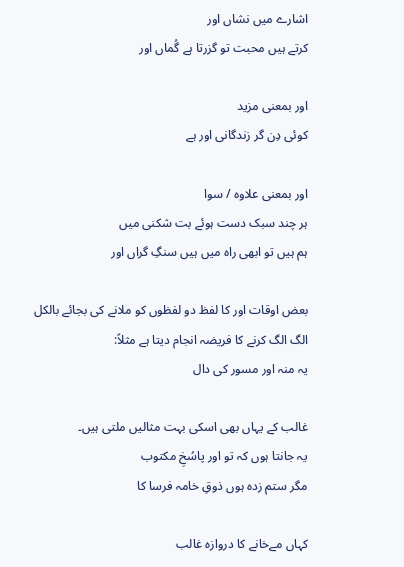اشارے میں نشاں اور
کرتے ہیں محبت تو گزرتا ہے گُماں اور

اور بمعنی مزید
کوئی دِن گر زندگانی اور ہے

اور بمعنی علاوہ / سوا
ہر چند سبک دست ہوئے بت شکنی میں
ہم ہیں تو ابھی راہ میں ہیں سنگِ گراں اور

بعض اوقات اور کا لفظ دو لفظوں کو ملانے کی بجائے بالکل الگ الگ کرنے کا فریضہ انجام دیتا ہے مثلاً:
یہ منہ اور مسور کی دال

غالب کے یہاں بھی اسکی بہت مثالیں ملتی ہیں۔
یہ جانتا ہوں کہ تو اور پاسُخِ مکتوب
مگر ستم زدہ ہوں ذوقِ خامہ فرسا کا

کہاں مےخانے کا دروازہ غالب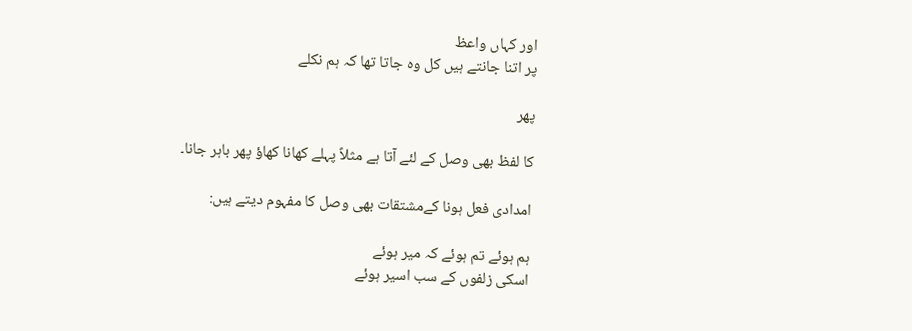اور کہاں واعظ
پر اتنا جانتے ہیں کل وہ جاتا تھا کہ ہم نکلے

پھر

کا لفظ بھی وصل کے لئے آتا ہے مثلاً پہلے کھانا کھاؤ پھر باہر جانا۔

امدادی فعل ہونا کےمشتقات بھی وصل کا مفہوم دیتے ہیں:

ہم ہوئے تم ہوئے کہ میر ہوئے
اسکی زلفوں کے سب اسیر ہوئے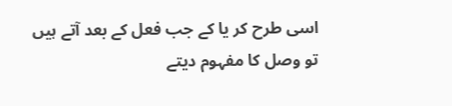اسی طرح کر یا کے جب فعل کے بعد آتے ہیں تو وصل کا مفہوم دیتے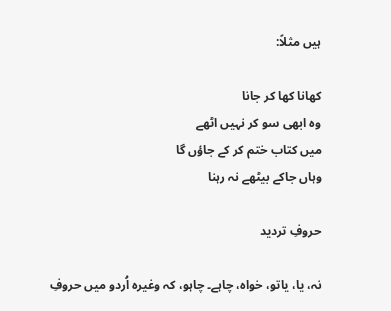ہیں مثلاً:

کھانا کھا کر جانا
وہ ابھی سو کر نہیں اٹھے
میں کتاب ختم کر کے جاؤں گا
وہاں جاکے بیٹھے نہ رہنا

حروفِ تردید

نہ، یا، یاتو، خواہ، چاہے۔ چاہو، کہ وغیرہ اُردو میں حروفِ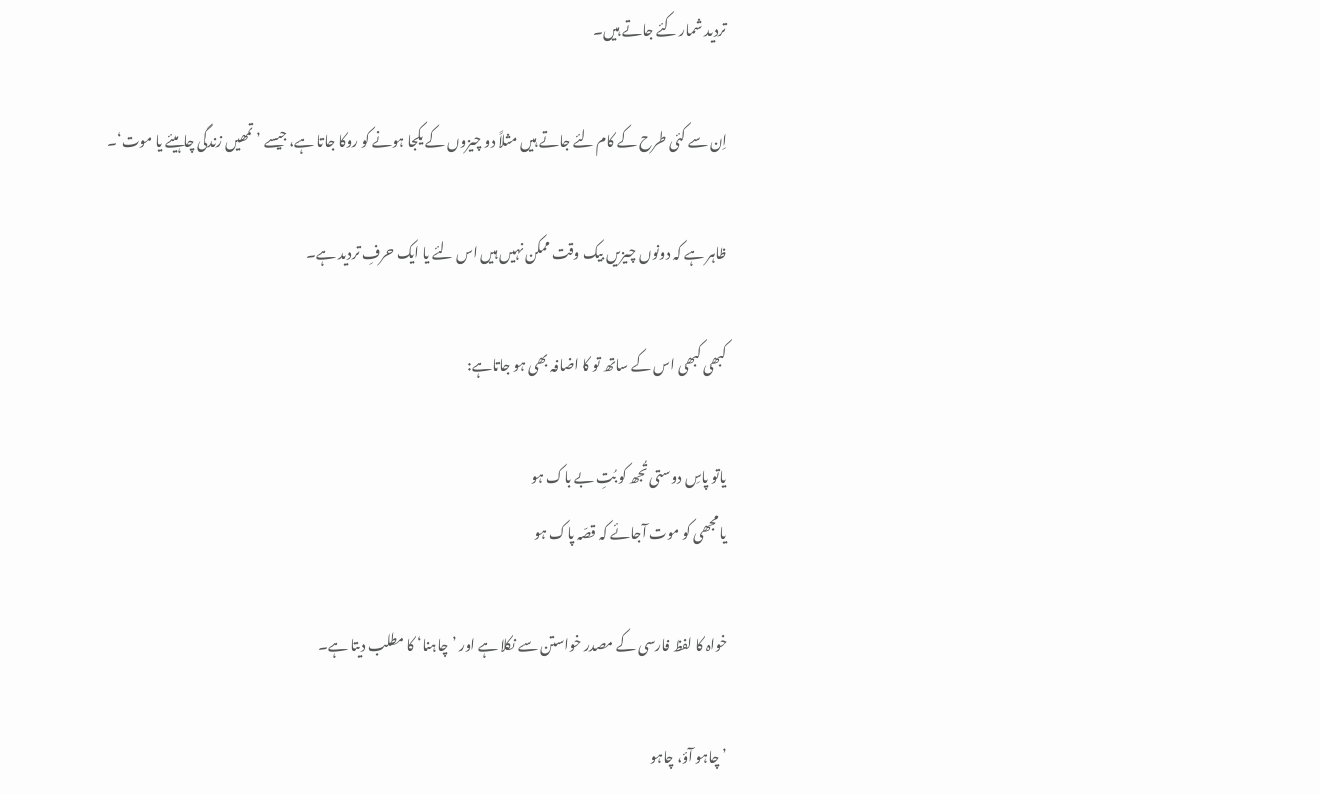تردید شمار کئے جاتے ہیں۔

اِن سے کئی طرح کے کام لئے جاتے ہیں مثلاً دو چیزوں کے یکجا ہونے کو روکا جاتا ہے، جیسے ’تمھیں زندگی چاہیئے یا موت‘۔

ظاہر ہے کہ دونوں چیزیں بیک وقت ممکن نہیں ہیں اس لئے یا ایک حرفِ تردید ہے۔

کبھی کبھی اس کے ساتھ تو کا اضافہ بھی ہو جاتاہے:

یاتو پاسِ دوستی تُجھ کو بُتِ بے باک ہو
یا مجھی کو موت آجائے کہ قصّہ پاک ہو

خواہ کا لفظ فارسی کے مصدر خواستن سے نکلا ہے اور ’چاہنا‘ کا مطلب دیتا ہے۔

’چاہو آؤ، چاہو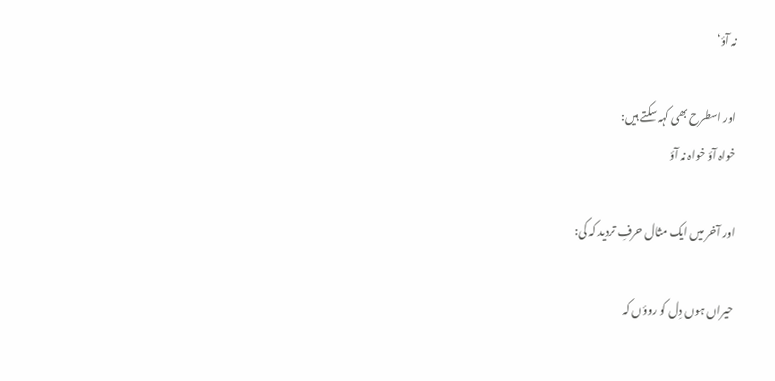نہ آؤ‘

اور اسطرح بھی کہہ سکتے ہیں:
خواہ آؤ خواہ نہ آؤ

اور آخر میں ایک مثال حرفِ تردید کہ کی:

حیراں ہوں دِل کو روؤں کہ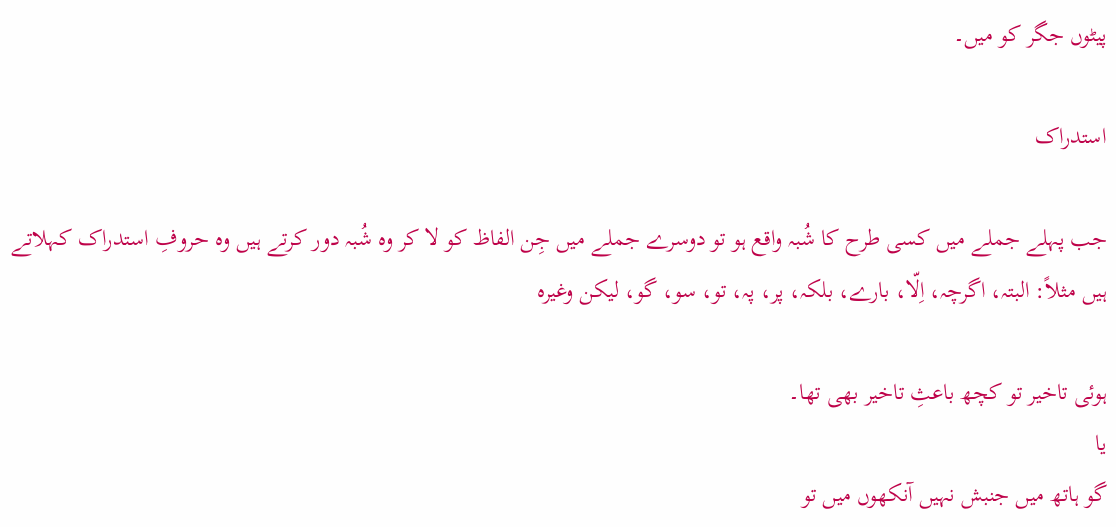پیٹوں جگر کو میں۔

استدراک

جب پہلے جملے میں کسی طرح کا شُبہ واقع ہو تو دوسرے جملے میں جِن الفاظ کو لا کر وہ شُبہ دور کرتے ہیں وہ حروفِ استدراک کہلاتے ہیں مثلاً: البتہ، اگرچہ، اِلّا، بارے، بلکہ، پر، پہ، تو، سو، گو، لیکن وغیرہ

ہوئی تاخیر تو کچھ باعثِ تاخیر بھی تھا۔
یا
گو ہاتھ میں جنبش نہیں آنکھوں میں تو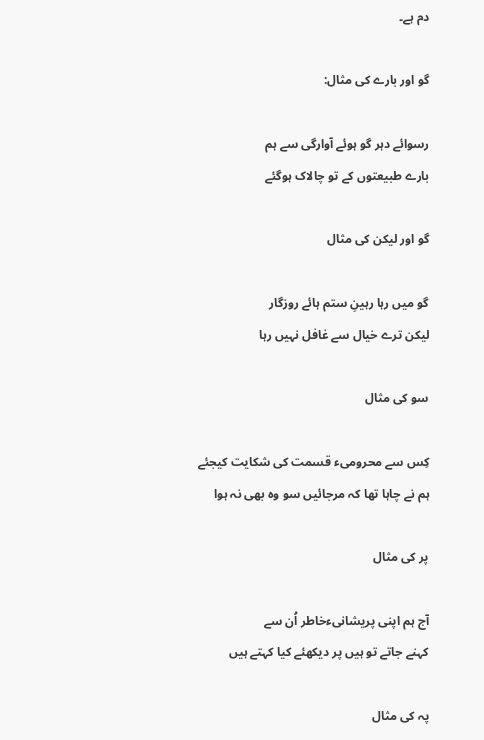دم ہے۔

گو اور بارے کی مثال:

رسوائے دہر گو ہوئے آوارگی سے ہم
بارے طبیعتوں کے تو چالاک ہوگئے

گو اور لیکن کی مثال

گو میں رہا رہینِ ستم ہائے روزگار
لیکن ترے خیال سے غافل نہیں رہا

سو کی مثال

کِس سے محرومیء قسمت کی شکایت کیجئے
ہم نے چاہا تھا کہ مرجائیں سو وہ بھی نہ ہوا

پر کی مثال

آج ہم اپنی پریشانیءخاطر اُن سے
کہنے جاتے تو ہیں پر دیکھئے کیا کہتے ہیں

پہ کی مثال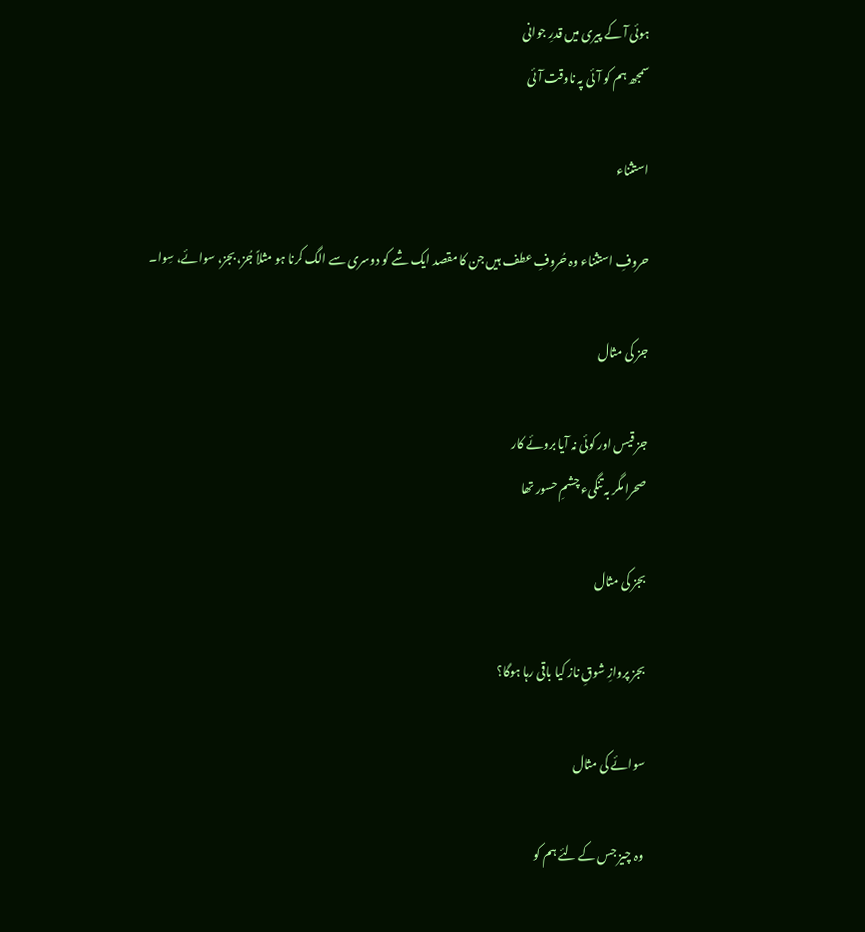ہوئی آ کے پیری میں قدرِ جوانی
سمجھ ہم کو آئی پہ ناوقت آئی

استثناء

حروفِ استثناء وہ حُروفِ عطف ہیں جن کا مقصد ایک شے کو دوسری سے الگ کرنا ہو مثلاً جُز، بجز، سوائے، سِوا۔

جز کی مثال

جز قیس اور کوئی نہ آیا بروئے کار
صحرا مگر بہ تنگیء چشمِ حسور تھا

بجز کی مثال

بجز پروازِ شوقِ ناز کیا باقی رہا ہوگا؟

سوائے کی مثال

وہ چیز جس کے لئے ہم کو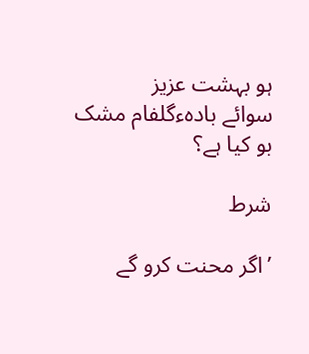ہو بہشت عزیز
سوائے بادہءگلفام مشک بو کیا ہے؟

شرط

’اگر محنت کرو گے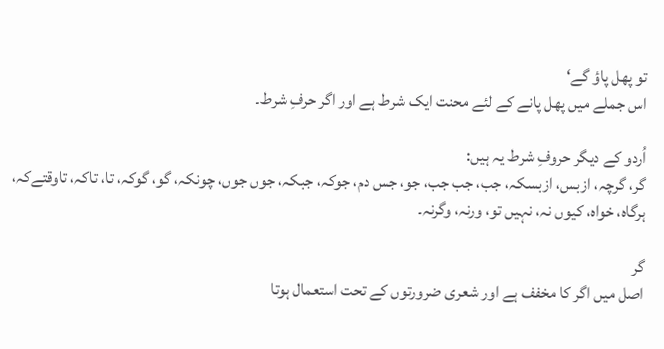تو پھل پاؤ گے‘
اس جملے میں پھل پانے کے لئے محنت ایک شرط ہے اور اگر حرفِ شرط۔

اُردو کے دیگر حروفِ شرط یہ ہیں:
گر، گرچہ، ازبس، ازبسکہ، جب، جب جب، جو، جس دم، جوکہ، جبکہ، جوں جوں، چونکہ، گو، گوکہ، تا، تاکہ، تاوقتےکہ، ہرگاہ، خواہ، کیوں نہ، نہیں تو، ورنہ، وگرنہ۔

گر
اصل میں اگر کا مخفف ہے اور شعری ضرورتوں کے تحت استعمال ہوتا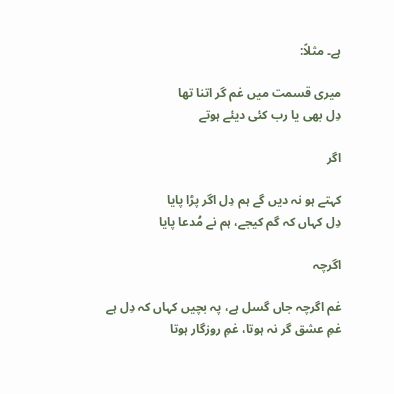ہے۔ مثلاً:

میری قسمت میں غم گر اتنا تھا
دِل بھی یا رب کئی دیئے ہوتے

اگر

کہتے ہو نہ دیں گے ہم دِل اگر پڑا پایا
دِل کہاں کہ گم کیجے، ہم نے مُدعا پایا

اگرچہ

غم اگرچہ جاں گسل ہے، پہ بچیں کہاں کہ دِل ہے
غمِ عشق گر نہ ہوتا، غمِ روزگار ہوتا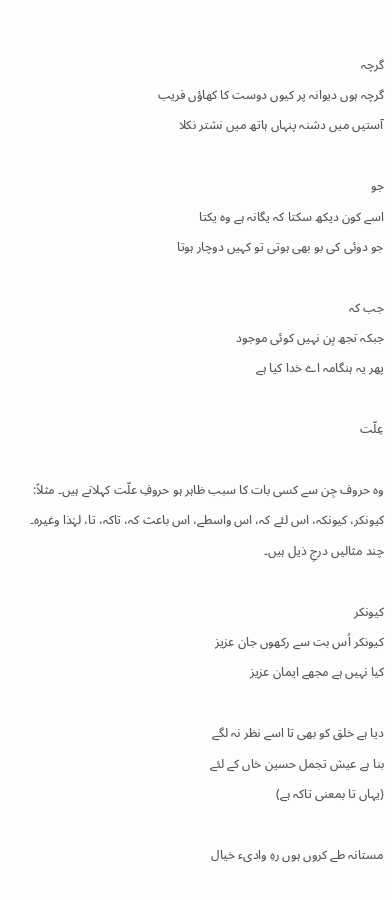گرچہ
گرچہ ہوں دیوانہ پر کیوں دوست کا کھاؤں فریب
آستیں میں دشنہ پنہاں ہاتھ میں نشتر نکلا

جو
اسے کون دیکھ سکتا کہ یگانہ ہے وہ یکتا
جو دوئی کی بو بھی ہوتی تو کہیں دوچار ہوتا

جب کہ
جبکہ تجھ بِن نہیں کوئی موجود
پھر یہ ہنگامہ اے خدا کیا ہے

عِلّت

وہ حروف جِن سے کسی بات کا سبب ظاہر ہو حروفِ علّت کہلاتے ہیں۔ مثلاً: کیونکر، کیونکہ، اس لئے کہ، اس واسطے، اس باعث کہ، تاکہ، تا، لہٰذا وغیرہ۔ چند مثالیں درجِ ذیل ہیں۔

کیونکر
کیونکر اُس بت سے رکھوں جان عزیز
کیا نہیں ہے مجھے ایمان عزیز

دیا ہے خلق کو بھی تا اسے نظر نہ لگے
بنا ہے عیش تجمل حسین خاں کے لئے
(یہاں تا بمعنی تاکہ ہے)

مستانہ طے کروں ہوں رہِ وادیء خیال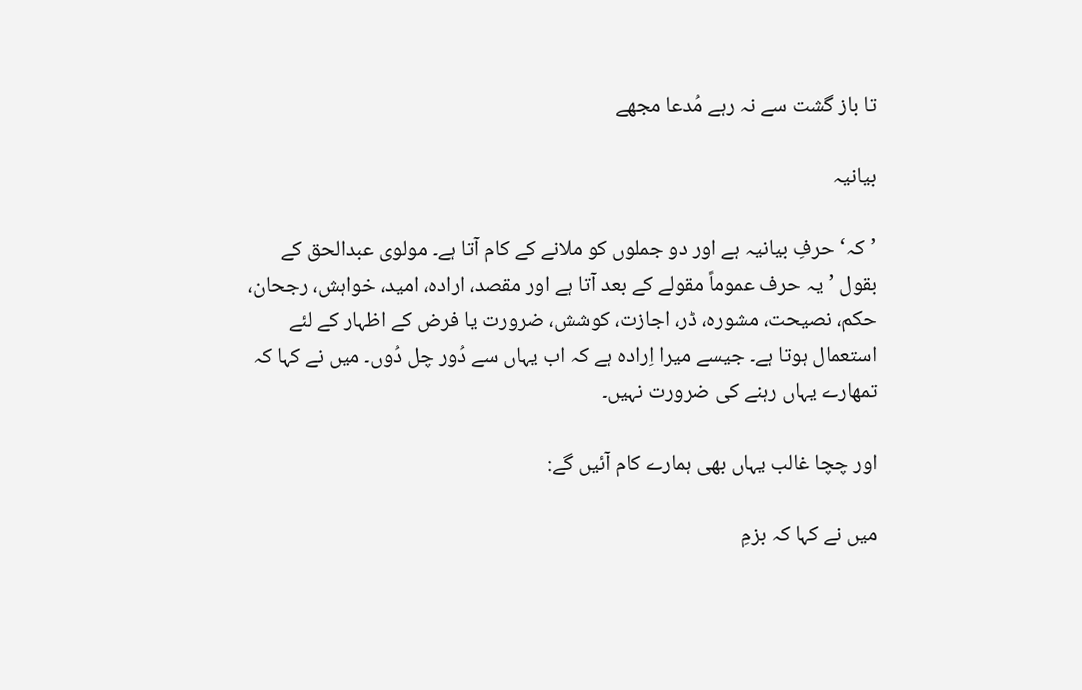تا باز گشت سے نہ رہے مُدعا مجھے

بیانیہ

’کہ‘ حرفِ بیانیہ ہے اور دو جملوں کو ملانے کے کام آتا ہے۔ مولوی عبدالحق کے بقول ’یہ حرف عموماً مقولے کے بعد آتا ہے اور مقصد، ارادہ، امید، خواہش، رجحان، حکم، نصیحت، مشورہ، ڈر، اجازت، کوشش، ضرورت یا فرض کے اظہار کے لئے استعمال ہوتا ہے۔ جیسے میرا اِرادہ ہے کہ اب یہاں سے دُور چل دُوں۔ میں نے کہا کہ تمھارے یہاں رہنے کی ضرورت نہیں۔

اور چچا غالب یہاں بھی ہمارے کام آئیں گے:

میں نے کہا کہ بزمِ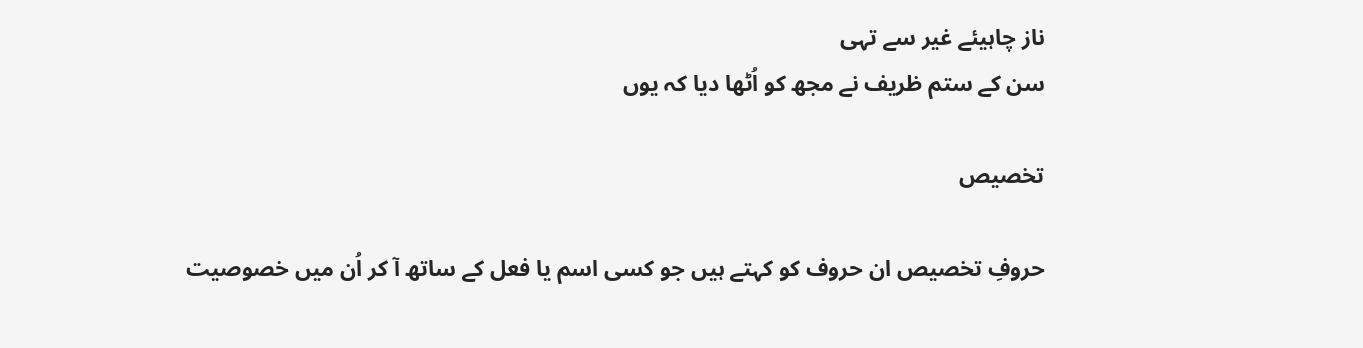ناز چاہیئے غیر سے تہی
سن کے ستم ظریف نے مجھ کو اُٹھا دیا کہ یوں

تخصیص

حروفِ تخصیص ان حروف کو کہتے ہیں جو کسی اسم یا فعل کے ساتھ آ کر اُن میں خصوصیت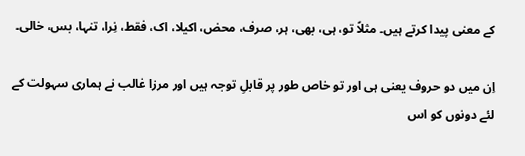کے معنی پیدا کرتے ہیں۔ مثلاً تو، ہی، بھی، ہر، صرف، محض، اکیلا، اک، فقط، نِرا، تنہا، بس، خالی۔

اِن میں دو حروف یعنی ہی اور تو خاص طور پر قابلِ توجہ ہیں اور مرزا غالب نے ہماری سہولت کے لئے دونوں کو اس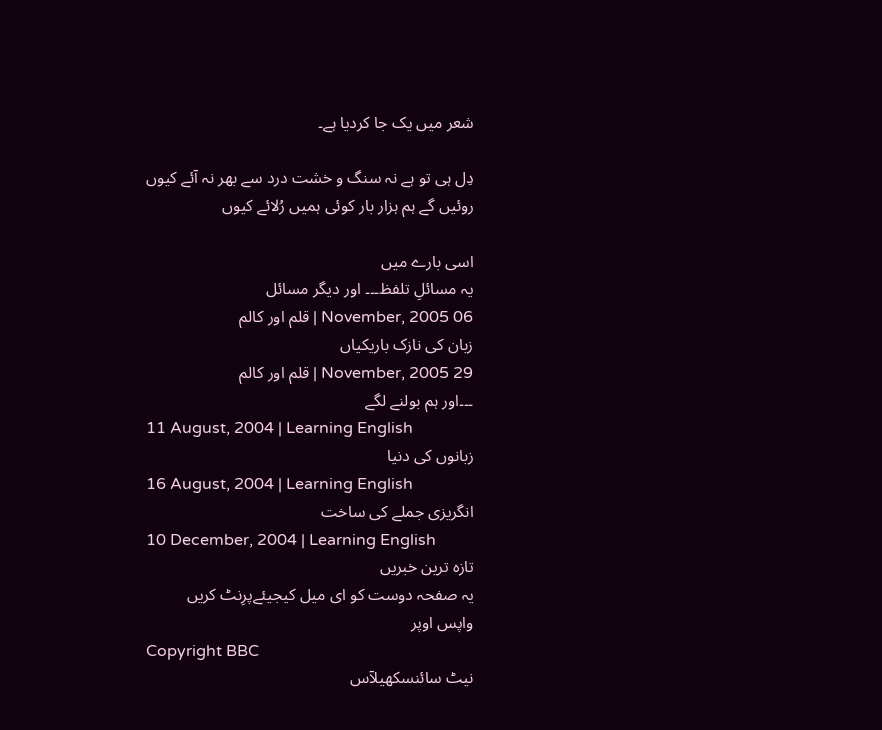شعر میں یک جا کردیا ہے۔

دِل ہی تو ہے نہ سنگ و خشت درد سے بھر نہ آئے کیوں
روئیں گے ہم ہزار بار کوئی ہمیں رُلائے کیوں

اسی بارے میں
یہ مسائلِ تلفظ۔۔۔ اور دیگر مسائل
06 November, 2005 | قلم اور کالم
زبان کی نازک باریکیاں
29 November, 2005 | قلم اور کالم
۔۔۔اور ہم بولنے لگے
11 August, 2004 | Learning English
زبانوں کی دنیا
16 August, 2004 | Learning English
انگریزی جملے کی ساخت
10 December, 2004 | Learning English
تازہ ترین خبریں
یہ صفحہ دوست کو ای میل کیجیئےپرِنٹ کریں
واپس اوپر
Copyright BBC
نیٹ سائنسکھیلآس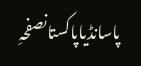پاسانڈیاپاکستانصفحہِ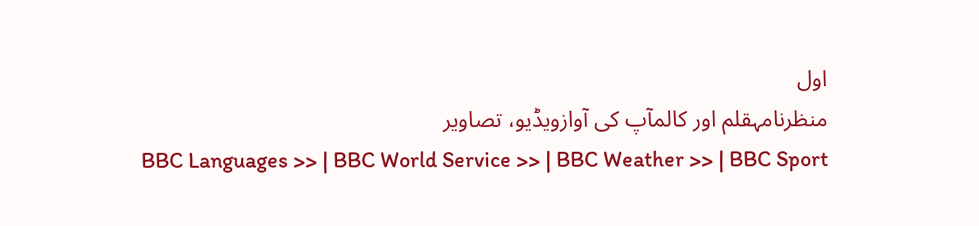اول
منظرنامہقلم اور کالمآپ کی آوازویڈیو، تصاویر
BBC Languages >> | BBC World Service >> | BBC Weather >> | BBC Sport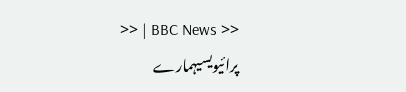>> | BBC News >>
پرائیویسیہمارے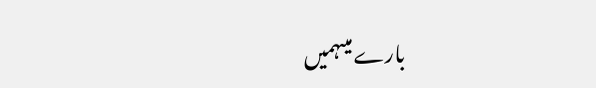بارے میںہمیں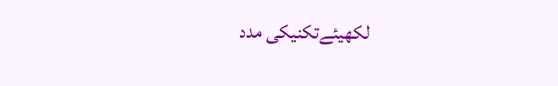لکھیئےتکنیکی مدد